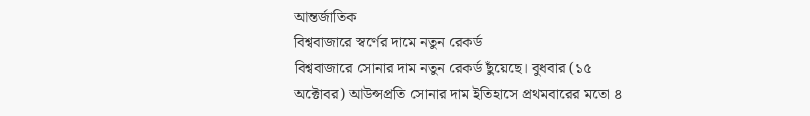আন্তর্জাতিক
বিশ্ববাজারে স্বর্ণের দামে নতুন রেকর্ড
বিশ্ববাজারে সোনার দাম নতুন রেকর্ড ছুঁয়েছে। বুধবার (১৫ অক্টোবর) আউন্সপ্রতি সোনার দাম ইতিহাসে প্রথমবারের মতো ৪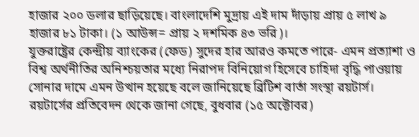হাজার ২০০ ডলার ছাড়িয়েছে। বাংলাদেশি মুদ্রায় এই দাম দাঁড়ায় প্রায় ৫ লাখ ৯ হাজার ৮১ টাকা। (১ আউন্স= প্রায় ২ দশমিক ৪৩ ভরি)।
যুক্তরাষ্ট্রের কেন্দ্রীয় ব্যাংকের (ফেড) সুদের হার আরও কমতে পারে- এমন প্রত্যাশা ও বিশ্ব অর্থনীতির অনিশ্চয়তার মধ্যে নিরাপদ বিনিয়োগ হিসেবে চাহিদা বৃদ্ধি পাওয়ায় সোনার দামে এমন উত্থান হয়েছে বলে জানিয়েছে ব্রিটিশ বার্তা সংস্থা রয়টার্স।
রয়টার্সের প্রতিবেদন থেকে জানা গেছে, বুধবার (১৫ অক্টোবর)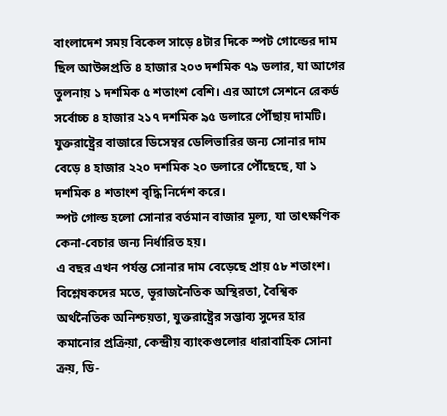বাংলাদেশ সময় বিকেল সাড়ে ৪টার দিকে স্পট গোল্ডের দাম ছিল আউন্সপ্রতি ৪ হাজার ২০৩ দশমিক ৭৯ ডলার, যা আগের তুলনায় ১ দশমিক ৫ শতাংশ বেশি। এর আগে সেশনে রেকর্ড সর্বোচ্চ ৪ হাজার ২১৭ দশমিক ৯৫ ডলারে পৌঁছায় দামটি। যুক্তরাষ্ট্রের বাজারে ডিসেম্বর ডেলিভারির জন্য সোনার দাম বেড়ে ৪ হাজার ২২০ দশমিক ২০ ডলারে পৌঁছেছে, যা ১ দশমিক ৪ শতাংশ বৃদ্ধি নির্দেশ করে।
স্পট গোল্ড হলো সোনার বর্তমান বাজার মূল্য, যা তাৎক্ষণিক কেনা-বেচার জন্য নির্ধারিত হয়।
এ বছর এখন পর্যন্ত সোনার দাম বেড়েছে প্রায় ৫৮ শতাংশ। বিশ্লেষকদের মতে, ভূরাজনৈতিক অস্থিরতা, বৈশ্বিক অর্থনৈতিক অনিশ্চয়তা, যুক্তরাষ্ট্রের সম্ভাব্য সুদের হার কমানোর প্রক্রিয়া, কেন্দ্রীয় ব্যাংকগুলোর ধারাবাহিক সোনা ক্রয়, ডি-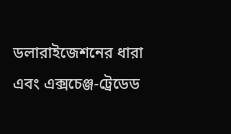ডলারাইজেশনের ধারা এবং এক্সচেঞ্জ-ট্রেডেড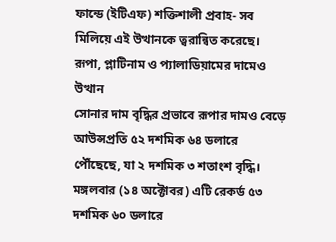ফান্ডে (ইটিএফ) শক্তিশালী প্রবাহ- সব মিলিয়ে এই উত্থানকে ত্বরান্বিত করেছে।
রূপা, প্লাটিনাম ও প্যালাডিয়ামের দামেও উত্থান
সোনার দাম বৃদ্ধির প্রভাবে রূপার দামও বেড়ে আউন্সপ্রতি ৫২ দশমিক ৬৪ ডলারে পৌঁছেছে, যা ২ দশমিক ৩ শতাংশ বৃদ্ধি। মঙ্গলবার (১৪ অক্টোবর) এটি রেকর্ড ৫৩ দশমিক ৬০ ডলারে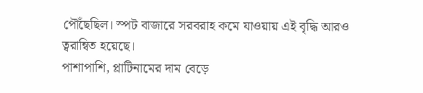পৌঁছেছিল। স্পট বাজারে সরবরাহ কমে যাওয়ায় এই বৃদ্ধি আরও ত্বরান্বিত হয়েছে।
পাশাপাশি, প্লাটিনামের দাম বেড়ে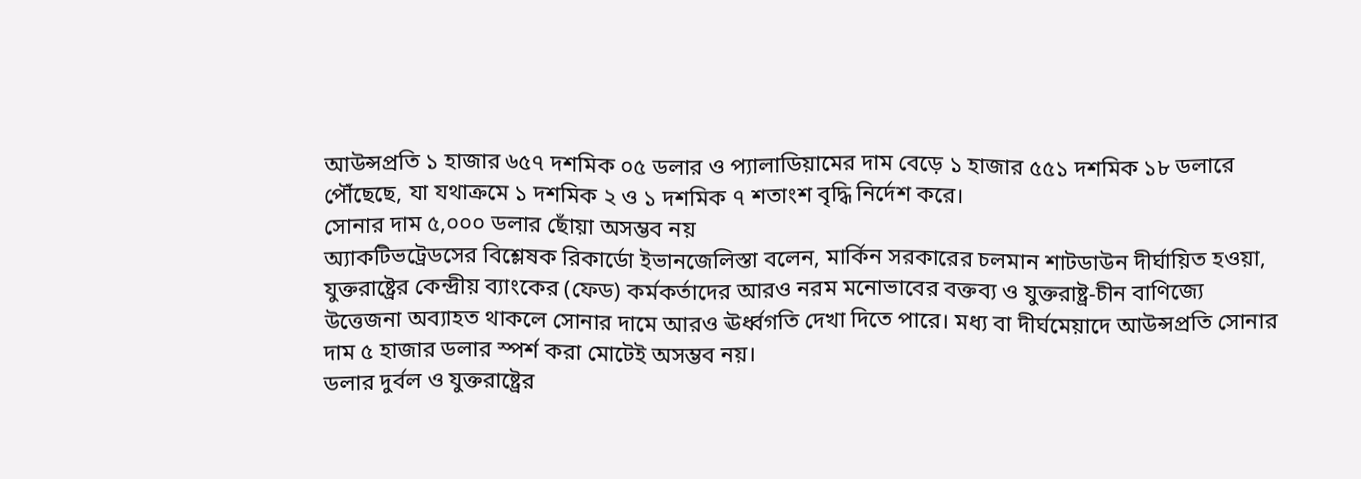আউন্সপ্রতি ১ হাজার ৬৫৭ দশমিক ০৫ ডলার ও প্যালাডিয়ামের দাম বেড়ে ১ হাজার ৫৫১ দশমিক ১৮ ডলারে পৌঁছেছে, যা যথাক্রমে ১ দশমিক ২ ও ১ দশমিক ৭ শতাংশ বৃদ্ধি নির্দেশ করে।
সোনার দাম ৫,০০০ ডলার ছোঁয়া অসম্ভব নয়
অ্যাকটিভট্রেডসের বিশ্লেষক রিকার্ডো ইভানজেলিস্তা বলেন, মার্কিন সরকারের চলমান শাটডাউন দীর্ঘায়িত হওয়া, যুক্তরাষ্ট্রের কেন্দ্রীয় ব্যাংকের (ফেড) কর্মকর্তাদের আরও নরম মনোভাবের বক্তব্য ও যুক্তরাষ্ট্র-চীন বাণিজ্যে উত্তেজনা অব্যাহত থাকলে সোনার দামে আরও ঊর্ধ্বগতি দেখা দিতে পারে। মধ্য বা দীর্ঘমেয়াদে আউন্সপ্রতি সোনার দাম ৫ হাজার ডলার স্পর্শ করা মোটেই অসম্ভব নয়।
ডলার দুর্বল ও যুক্তরাষ্ট্রের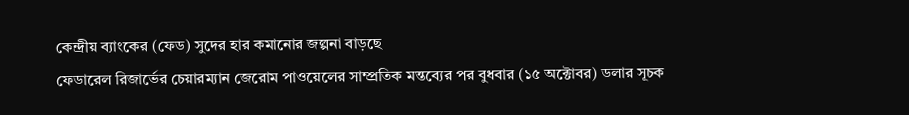কেন্দ্রীয় ব্যাংকের (ফেড) সুদের হার কমানোর জল্পনা বাড়ছে
ফেডারেল রিজার্ভের চেয়ারম্যান জেরোম পাওয়েলের সাম্প্রতিক মন্তব্যের পর বুধবার (১৫ অক্টোবর) ডলার সূচক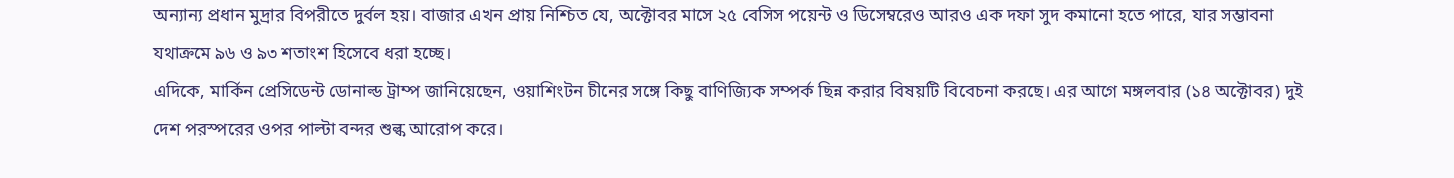অন্যান্য প্রধান মুদ্রার বিপরীতে দুর্বল হয়। বাজার এখন প্রায় নিশ্চিত যে, অক্টোবর মাসে ২৫ বেসিস পয়েন্ট ও ডিসেম্বরেও আরও এক দফা সুদ কমানো হতে পারে, যার সম্ভাবনা যথাক্রমে ৯৬ ও ৯৩ শতাংশ হিসেবে ধরা হচ্ছে।
এদিকে, মার্কিন প্রেসিডেন্ট ডোনাল্ড ট্রাম্প জানিয়েছেন, ওয়াশিংটন চীনের সঙ্গে কিছু বাণিজ্যিক সম্পর্ক ছিন্ন করার বিষয়টি বিবেচনা করছে। এর আগে মঙ্গলবার (১৪ অক্টোবর) দুই দেশ পরস্পরের ওপর পাল্টা বন্দর শুল্ক আরোপ করে।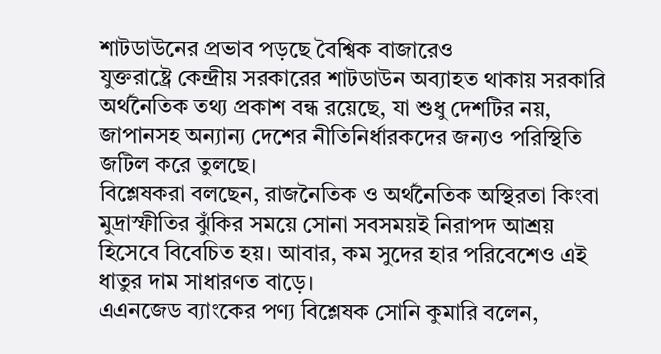শাটডাউনের প্রভাব পড়ছে বৈশ্বিক বাজারেও
যুক্তরাষ্ট্রে কেন্দ্রীয় সরকারের শাটডাউন অব্যাহত থাকায় সরকারি অর্থনৈতিক তথ্য প্রকাশ বন্ধ রয়েছে, যা শুধু দেশটির নয়, জাপানসহ অন্যান্য দেশের নীতিনির্ধারকদের জন্যও পরিস্থিতি জটিল করে তুলছে।
বিশ্লেষকরা বলছেন, রাজনৈতিক ও অর্থনৈতিক অস্থিরতা কিংবা মুদ্রাস্ফীতির ঝুঁকির সময়ে সোনা সবসময়ই নিরাপদ আশ্রয় হিসেবে বিবেচিত হয়। আবার, কম সুদের হার পরিবেশেও এই ধাতুর দাম সাধারণত বাড়ে।
এএনজেড ব্যাংকের পণ্য বিশ্লেষক সোনি কুমারি বলেন,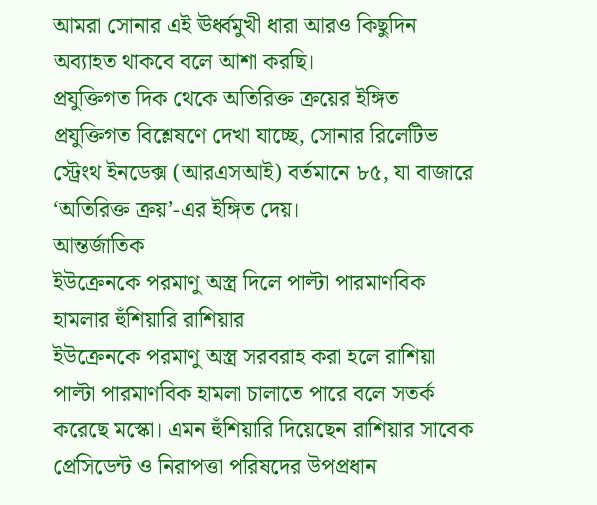আমরা সোনার এই ঊর্ধ্বমুখী ধারা আরও কিছুদিন অব্যাহত থাকবে বলে আশা করছি।
প্রযুক্তিগত দিক থেকে অতিরিক্ত ক্রয়ের ইঙ্গিত
প্রযুক্তিগত বিশ্লেষণে দেখা যাচ্ছে, সোনার রিলেটিভ স্ট্রেংথ ইনডেক্স (আরএসআই) বর্তমানে ৮৫, যা বাজারে ‘অতিরিক্ত ক্রয়’-এর ইঙ্গিত দেয়।
আন্তর্জাতিক
ইউক্রেনকে পরমাণু অস্ত্র দিলে পাল্টা পারমাণবিক হামলার হুঁশিয়ারি রাশিয়ার
ইউক্রেনকে পরমাণু অস্ত্র সরবরাহ করা হলে রাশিয়া পাল্টা পারমাণবিক হামলা চালাতে পারে বলে সতর্ক করেছে মস্কো। এমন হুঁশিয়ারি দিয়েছেন রাশিয়ার সাবেক প্রেসিডেন্ট ও নিরাপত্তা পরিষদের উপপ্রধান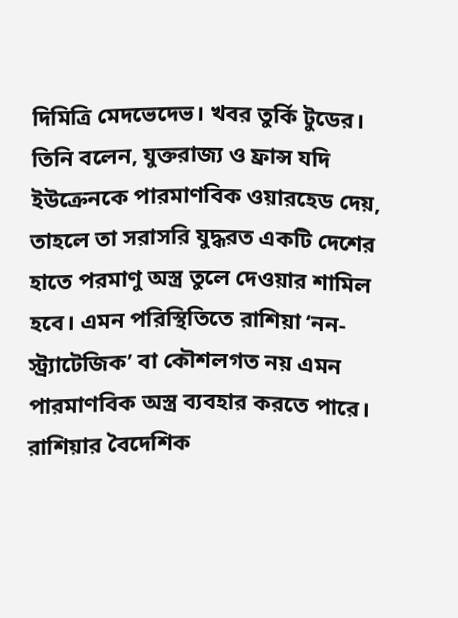দিমিত্রি মেদভেদেভ। খবর তুর্কি টুডের।
তিনি বলেন, যুক্তরাজ্য ও ফ্রান্স যদি ইউক্রেনকে পারমাণবিক ওয়ারহেড দেয়, তাহলে তা সরাসরি যুদ্ধরত একটি দেশের হাতে পরমাণু অস্ত্র তুলে দেওয়ার শামিল হবে। এমন পরিস্থিতিতে রাশিয়া ‘নন-স্ট্র্যাটেজিক’ বা কৌশলগত নয় এমন পারমাণবিক অস্ত্র ব্যবহার করতে পারে।
রাশিয়ার বৈদেশিক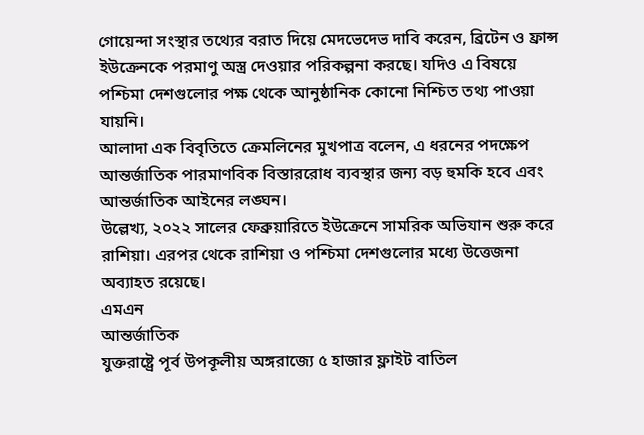গোয়েন্দা সংস্থার তথ্যের বরাত দিয়ে মেদভেদেভ দাবি করেন, ব্রিটেন ও ফ্রান্স ইউক্রেনকে পরমাণু অস্ত্র দেওয়ার পরিকল্পনা করছে। যদিও এ বিষয়ে পশ্চিমা দেশগুলোর পক্ষ থেকে আনুষ্ঠানিক কোনো নিশ্চিত তথ্য পাওয়া যায়নি।
আলাদা এক বিবৃতিতে ক্রেমলিনের মুখপাত্র বলেন, এ ধরনের পদক্ষেপ আন্তর্জাতিক পারমাণবিক বিস্তাররোধ ব্যবস্থার জন্য বড় হুমকি হবে এবং আন্তর্জাতিক আইনের লঙ্ঘন।
উল্লেখ্য, ২০২২ সালের ফেব্রুয়ারিতে ইউক্রেনে সামরিক অভিযান শুরু করে রাশিয়া। এরপর থেকে রাশিয়া ও পশ্চিমা দেশগুলোর মধ্যে উত্তেজনা অব্যাহত রয়েছে।
এমএন
আন্তর্জাতিক
যুক্তরাষ্ট্রে পূর্ব উপকূলীয় অঙ্গরাজ্যে ৫ হাজার ফ্লাইট বাতিল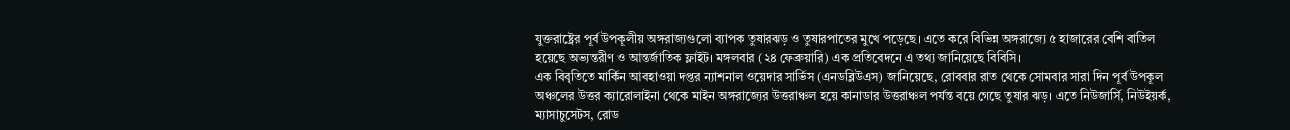যুক্তরাষ্ট্রের পূর্ব উপকূলীয় অঙ্গরাজ্যগুলো ব্যাপক তুষারঝড় ও তুষারপাতের মুখে পড়েছে। এতে করে বিভিন্ন অঙ্গরাজ্যে ৫ হাজারের বেশি বাতিল হয়েছে অভ্যন্তরীণ ও আন্তর্জাতিক ফ্লাইট। মঙ্গলবার (২৪ ফেব্রুয়ারি) এক প্রতিবেদনে এ তথ্য জানিয়েছে বিবিসি।
এক বিবৃতিতে মার্কিন আবহাওয়া দপ্তর ন্যাশনাল ওয়েদার সার্ভিস (এনডব্লিউএস) জানিয়েছে, রোববার রাত থেকে সোমবার সারা দিন পূর্ব উপকূল অঞ্চলের উত্তর ক্যারোলাইনা থেকে মাইন অঙ্গরাজ্যের উত্তরাঞ্চল হয়ে কানাডার উত্তরাঞ্চল পর্যন্ত বয়ে গেছে তুষার ঝড়। এতে নিউজার্সি, নিউইয়র্ক, ম্যাসাচুসেটস, রোড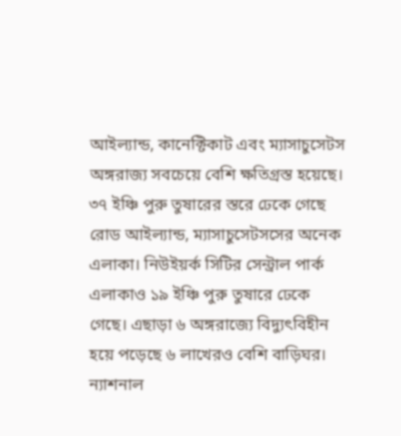আইল্যান্ড, কানেক্টিকাট এবং ম্যাসাচুসেটস অঙ্গরাজ্য সবচেয়ে বেশি ক্ষতিগ্রস্ত হয়েছে।
৩৭ ইঞ্চি পুরু তুষারের স্তরে ঢেকে গেছে রোড আইল্যান্ড, ম্যাসাচুসেটসসের অনেক এলাকা। নিউইয়র্ক সিটির সেন্ট্রাল পার্ক এলাকাও ১৯ ইঞ্চি পুরু তুষারে ঢেকে গেছে। এছাড়া ৬ অঙ্গরাজ্যে বিদ্যুৎবিহীন হয়ে পড়েছে ৬ লাখেরও বেশি বাড়িঘর। ন্যাশনাল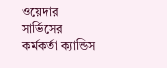ওয়েদার সার্ভিসের কর্মকর্তা ক্যান্ডিস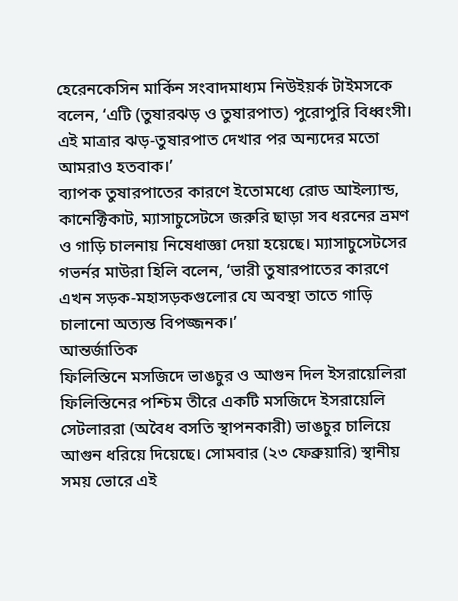হেরেনকেসিন মার্কিন সংবাদমাধ্যম নিউইয়র্ক টাইমসকে বলেন, ‘এটি (তুষারঝড় ও তুষারপাত) পুরোপুরি বিধ্বংসী। এই মাত্রার ঝড়-তুষারপাত দেখার পর অন্যদের মতো আমরাও হতবাক।’
ব্যাপক তুষারপাতের কারণে ইতোমধ্যে রোড আইল্যান্ড, কানেক্টিকাট, ম্যাসাচুসেটসে জরুরি ছাড়া সব ধরনের ভ্রমণ ও গাড়ি চালনায় নিষেধাজ্ঞা দেয়া হয়েছে। ম্যাসাচুসেটসের গভর্নর মাউরা হিলি বলেন, ‘ভারী তুষারপাতের কারণে এখন সড়ক-মহাসড়কগুলোর যে অবস্থা তাতে গাড়ি চালানো অত্যন্ত বিপজ্জনক।’
আন্তর্জাতিক
ফিলিস্তিনে মসজিদে ভাঙচুর ও আগুন দিল ইসরায়েলিরা
ফিলিস্তিনের পশ্চিম তীরে একটি মসজিদে ইসরায়েলি সেটলাররা (অবৈধ বসতি স্থাপনকারী) ভাঙচুর চালিয়ে আগুন ধরিয়ে দিয়েছে। সোমবার (২৩ ফেব্রুয়ারি) স্থানীয় সময় ভোরে এই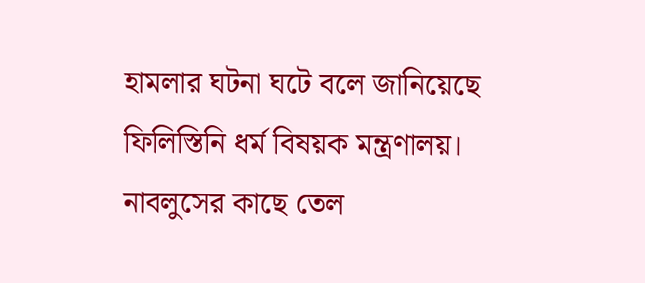হামলার ঘটনা ঘটে বলে জানিয়েছে ফিলিস্তিনি ধর্ম বিষয়ক মন্ত্রণালয়।
নাবলুসের কাছে তেল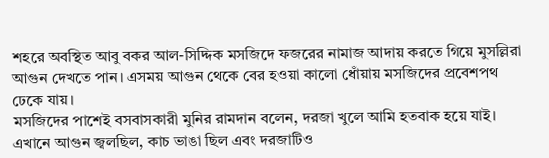শহরে অবস্থিত আবু বকর আল-সিদ্দিক মসজিদে ফজরের নামাজ আদায় করতে গিয়ে মুসল্লিরা আগুন দেখতে পান। এসময় আগুন থেকে বের হওয়া কালো ধোঁয়ায় মসজিদের প্রবেশপথ ঢেকে যায়।
মসজিদের পাশেই বসবাসকারী মুনির রামদান বলেন, দরজা খুলে আমি হতবাক হয়ে যাই। এখানে আগুন জ্বলছিল, কাচ ভাঙা ছিল এবং দরজাটিও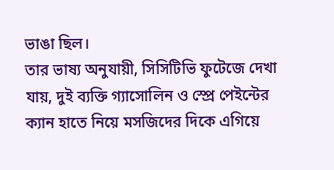ভাঙা ছিল।
তার ভাষ্য অনুযায়ী, সিসিটিভি ফুটেজে দেখা যায়, দুই ব্যক্তি গ্যাসোলিন ও স্প্রে পেইন্টের ক্যান হাতে নিয়ে মসজিদের দিকে এগিয়ে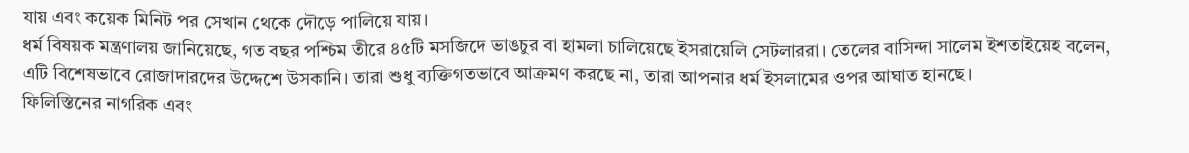যায় এবং কয়েক মিনিট পর সেখান থেকে দৌড়ে পালিয়ে যায়।
ধর্ম বিষয়ক মন্ত্রণালয় জানিয়েছে, গত বছর পশ্চিম তীরে ৪৫টি মসজিদে ভাঙচুর বা হামলা চালিয়েছে ইসরায়েলি সেটলাররা। তেলের বাসিন্দা সালেম ইশতাইয়েহ বলেন, এটি বিশেষভাবে রোজাদারদের উদ্দেশে উসকানি। তারা শুধু ব্যক্তিগতভাবে আক্রমণ করছে না, তারা আপনার ধর্ম ইসলামের ওপর আঘাত হানছে।
ফিলিস্তিনের নাগরিক এবং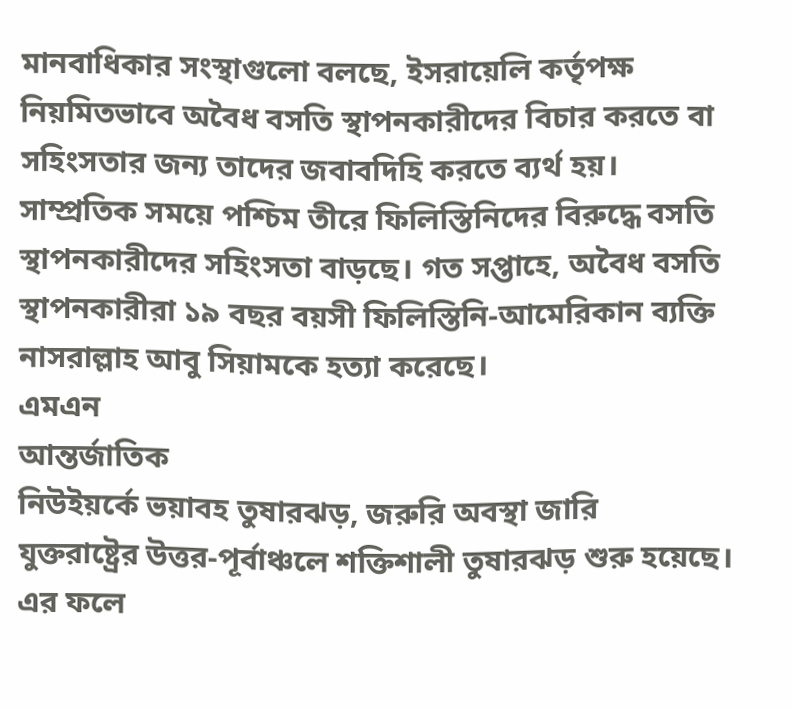মানবাধিকার সংস্থাগুলো বলছে, ইসরায়েলি কর্তৃপক্ষ নিয়মিতভাবে অবৈধ বসতি স্থাপনকারীদের বিচার করতে বা সহিংসতার জন্য তাদের জবাবদিহি করতে ব্যর্থ হয়।
সাম্প্রতিক সময়ে পশ্চিম তীরে ফিলিস্তিনিদের বিরুদ্ধে বসতি স্থাপনকারীদের সহিংসতা বাড়ছে। গত সপ্তাহে, অবৈধ বসতি স্থাপনকারীরা ১৯ বছর বয়সী ফিলিস্তিনি-আমেরিকান ব্যক্তি নাসরাল্লাহ আবু সিয়ামকে হত্যা করেছে।
এমএন
আন্তর্জাতিক
নিউইয়র্কে ভয়াবহ তুষারঝড়, জরুরি অবস্থা জারি
যুক্তরাষ্ট্রের উত্তর-পূর্বাঞ্চলে শক্তিশালী তুষারঝড় শুরু হয়েছে। এর ফলে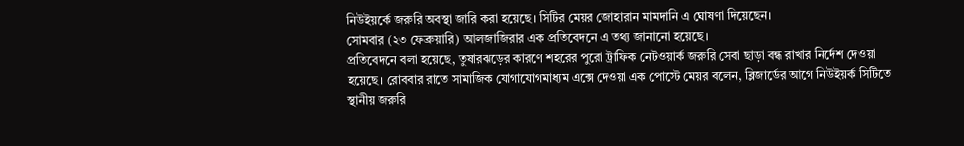নিউইয়র্কে জরুরি অবস্থা জারি করা হয়েছে। সিটির মেয়র জোহারান মামদানি এ ঘোষণা দিয়েছেন।
সোমবার (২৩ ফেব্রুয়ারি) আলজাজিরার এক প্রতিবেদনে এ তথ্য জানানো হয়েছে।
প্রতিবেদনে বলা হয়েছে, তুষারঝড়ের কারণে শহরের পুরো ট্রাফিক নেটওয়ার্ক জরুরি সেবা ছাড়া বন্ধ রাখার নির্দেশ দেওয়া হয়েছে। রোববার রাতে সামাজিক যোগাযোগমাধ্যম এক্সে দেওয়া এক পোস্টে মেয়র বলেন, ব্লিজার্ডের আগে নিউইয়র্ক সিটিতে স্থানীয় জরুরি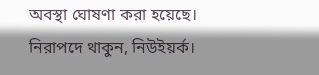অবস্থা ঘোষণা করা হয়েছে। নিরাপদে থাকুন, নিউইয়র্ক।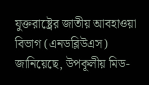যুক্তরাষ্ট্রের জাতীয় আবহাওয়া বিভাগ (এনডব্লিউএস) জানিয়েছে, উপকূলীয় মিড-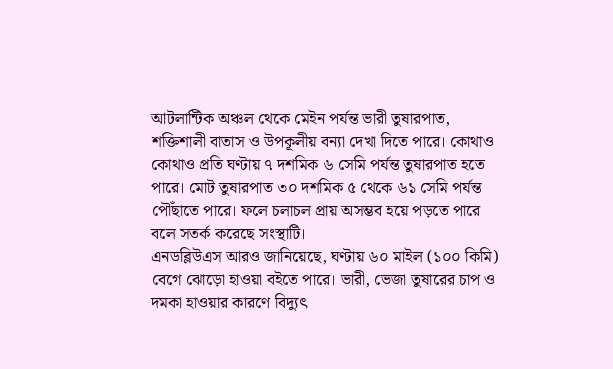আটলান্টিক অঞ্চল থেকে মেইন পর্যন্ত ভারী তুষারপাত, শক্তিশালী বাতাস ও উপকূলীয় বন্যা দেখা দিতে পারে। কোথাও কোথাও প্রতি ঘণ্টায় ৭ দশমিক ৬ সেমি পর্যন্ত তুষারপাত হতে পারে। মোট তুষারপাত ৩০ দশমিক ৫ থেকে ৬১ সেমি পর্যন্ত পৌঁছাতে পারে। ফলে চলাচল প্রায় অসম্ভব হয়ে পড়তে পারে বলে সতর্ক করেছে সংস্থাটি।
এনডব্লিউএস আরও জানিয়েছে, ঘণ্টায় ৬০ মাইল (১০০ কিমি) বেগে ঝোড়ো হাওয়া বইতে পারে। ভারী, ভেজা তুষারের চাপ ও দমকা হাওয়ার কারণে বিদ্যুৎ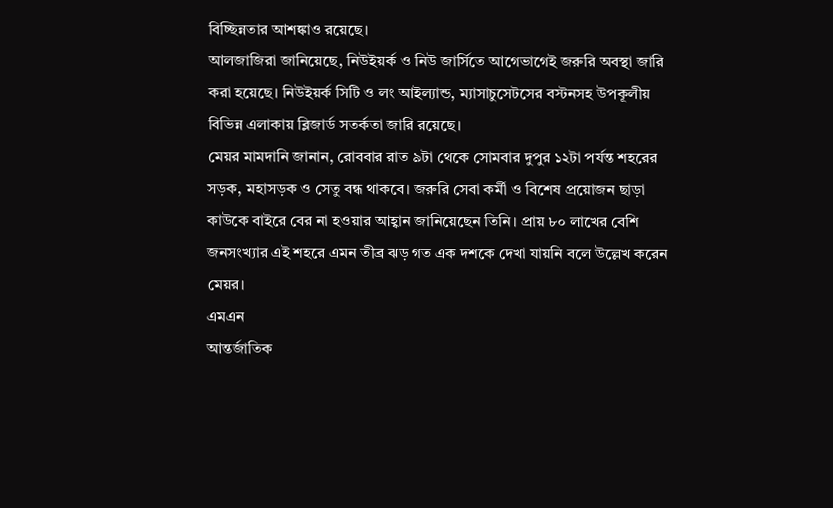বিচ্ছিন্নতার আশঙ্কাও রয়েছে।
আলজাজিরা জানিয়েছে, নিউইয়র্ক ও নিউ জার্সিতে আগেভাগেই জরুরি অবস্থা জারি করা হয়েছে। নিউইয়র্ক সিটি ও লং আইল্যান্ড, ম্যাসাচুসেটসের বস্টনসহ উপকূলীয় বিভিন্ন এলাকায় ব্লিজার্ড সতর্কতা জারি রয়েছে।
মেয়র মামদানি জানান, রোববার রাত ৯টা থেকে সোমবার দুপুর ১২টা পর্যন্ত শহরের সড়ক, মহাসড়ক ও সেতু বন্ধ থাকবে। জরুরি সেবা কর্মী ও বিশেষ প্রয়োজন ছাড়া কাউকে বাইরে বের না হওয়ার আহ্বান জানিয়েছেন তিনি। প্রায় ৮০ লাখের বেশি জনসংখ্যার এই শহরে এমন তীব্র ঝড় গত এক দশকে দেখা যায়নি বলে উল্লেখ করেন মেয়র।
এমএন
আন্তর্জাতিক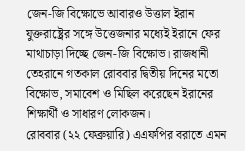জেন-জি বিক্ষোভে আবারও উত্তাল ইরান
যুক্তরাষ্ট্রের সঙ্গে উত্তেজনার মধ্যেই ইরানে ফের মাথাচাড়া দিচ্ছে জেন-জি বিক্ষোভ। রাজধানী তেহরানে গতকাল রোববার দ্বিতীয় দিনের মতো বিক্ষোভ, সমাবেশ ও মিছিল করেছেন ইরানের শিক্ষার্থী ও সাধারণ লোকজন।
রোববার (২২ ফেব্রুয়ারি) এএফপির বরাতে এমন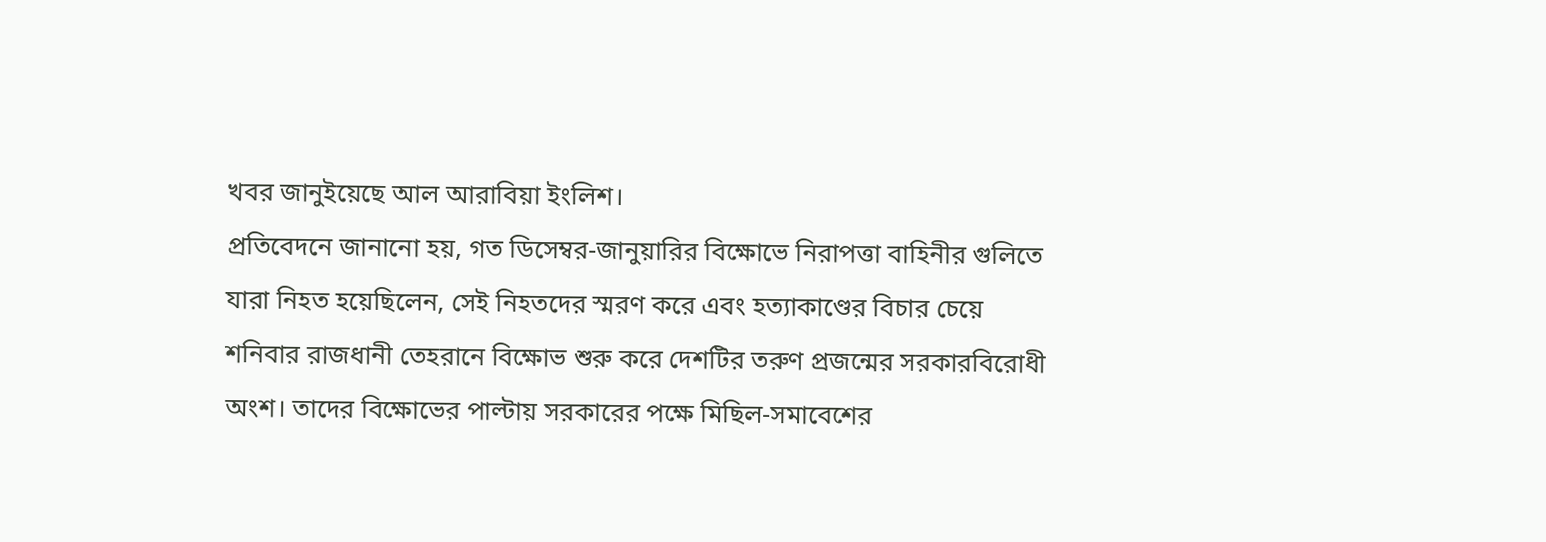খবর জানুইয়েছে আল আরাবিয়া ইংলিশ।
প্রতিবেদনে জানানো হয়, গত ডিসেম্বর-জানুয়ারির বিক্ষোভে নিরাপত্তা বাহিনীর গুলিতে যারা নিহত হয়েছিলেন, সেই নিহতদের স্মরণ করে এবং হত্যাকাণ্ডের বিচার চেয়ে শনিবার রাজধানী তেহরানে বিক্ষোভ শুরু করে দেশটির তরুণ প্রজন্মের সরকারবিরোধী অংশ। তাদের বিক্ষোভের পাল্টায় সরকারের পক্ষে মিছিল-সমাবেশের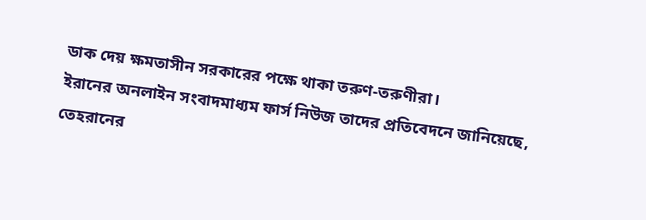ডাক দেয় ক্ষমতাসীন সরকারের পক্ষে থাকা তরুণ-তরুণীরা।
ইরানের অনলাইন সংবাদমাধ্যম ফার্স নিউজ তাদের প্রতিবেদনে জানিয়েছে, তেহরানের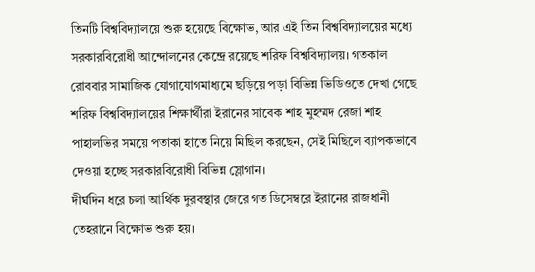তিনটি বিশ্ববিদ্যালয়ে শুরু হয়েছে বিক্ষোভ, আর এই তিন বিশ্ববিদ্যালয়ের মধ্যে সরকারবিরোধী আন্দোলনের কেন্দ্রে রয়েছে শরিফ বিশ্ববিদ্যালয়। গতকাল রোববার সামাজিক যোগাযোগমাধ্যমে ছড়িয়ে পড়া বিভিন্ন ভিডিওতে দেখা গেছে শরিফ বিশ্ববিদ্যালয়ের শিক্ষার্থীরা ইরানের সাবেক শাহ মুহম্মদ রেজা শাহ পাহালভির সময়ে পতাকা হাতে নিয়ে মিছিল করছেন, সেই মিছিলে ব্যাপকভাবে দেওয়া হচ্ছে সরকারবিরোধী বিভিন্ন স্লোগান।
দীর্ঘদিন ধরে চলা আর্থিক দুরবস্থার জেরে গত ডিসেম্বরে ইরানের রাজধানী তেহরানে বিক্ষোভ শুরু হয়।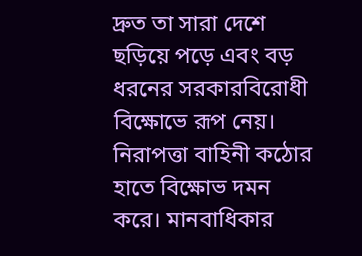দ্রুত তা সারা দেশে ছড়িয়ে পড়ে এবং বড় ধরনের সরকারবিরোধী বিক্ষোভে রূপ নেয়। নিরাপত্তা বাহিনী কঠোর হাতে বিক্ষোভ দমন করে। মানবাধিকার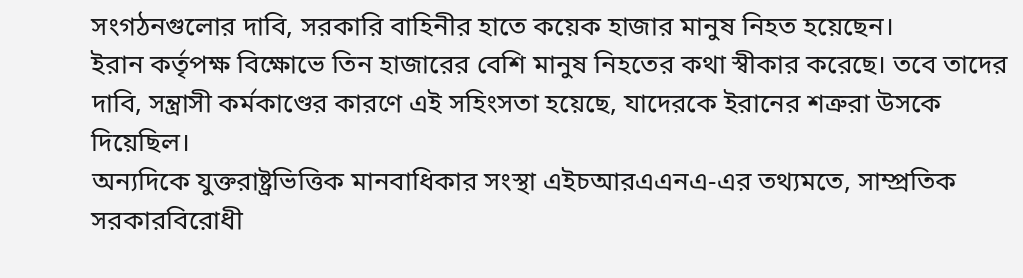সংগঠনগুলোর দাবি, সরকারি বাহিনীর হাতে কয়েক হাজার মানুষ নিহত হয়েছেন।
ইরান কর্তৃপক্ষ বিক্ষোভে তিন হাজারের বেশি মানুষ নিহতের কথা স্বীকার করেছে। তবে তাদের দাবি, সন্ত্রাসী কর্মকাণ্ডের কারণে এই সহিংসতা হয়েছে, যাদেরকে ইরানের শত্রুরা উসকে দিয়েছিল।
অন্যদিকে যুক্তরাষ্ট্রভিত্তিক মানবাধিকার সংস্থা এইচআরএএনএ-এর তথ্যমতে, সাম্প্রতিক সরকারবিরোধী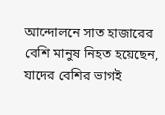আন্দোলনে সাত হাজারের বেশি মানুষ নিহত হয়েছেন, যাদের বেশির ভাগই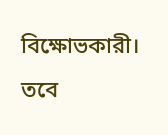বিক্ষোভকারী। তবে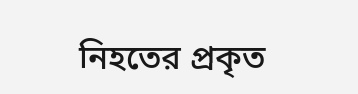নিহতের প্রকৃত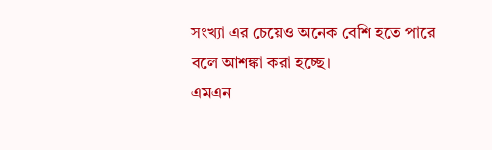সংখ্যা এর চেয়েও অনেক বেশি হতে পারে বলে আশঙ্কা করা হচ্ছে।
এমএন